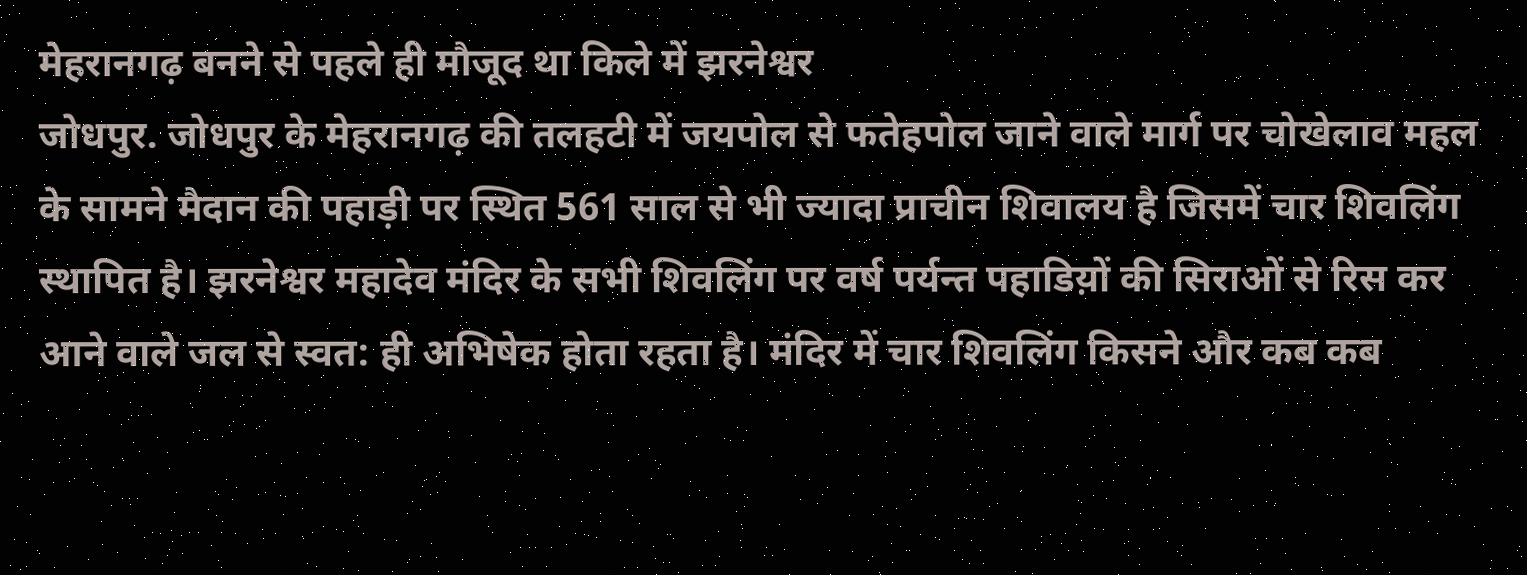मेहरानगढ़ बनने से पहले ही मौजूद था किले में झरनेश्वर
जोधपुर. जोधपुर के मेहरानगढ़ की तलहटी में जयपोल से फतेहपोल जाने वाले मार्ग पर चोखेलाव महल के सामने मैदान की पहाड़ी पर स्थित 561 साल से भी ज्यादा प्राचीन शिवालय है जिसमें चार शिवलिंग स्थापित है। झरनेश्वर महादेव मंदिर के सभी शिवलिंग पर वर्ष पर्यन्त पहाडिय़ों की सिराओं से रिस कर आने वाले जल से स्वत: ही अभिषेक होता रहता है। मंदिर में चार शिवलिंग किसने और कब कब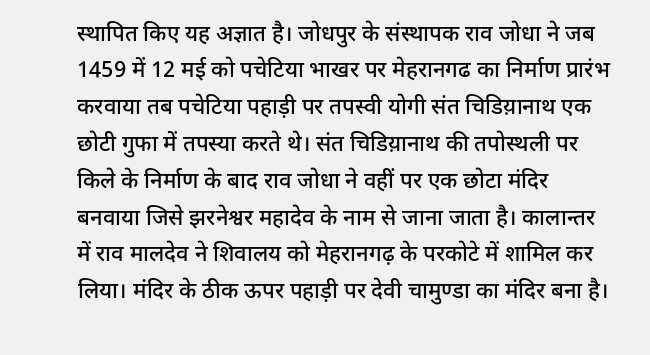स्थापित किए यह अज्ञात है। जोधपुर के संस्थापक राव जोधा ने जब 1459 में 12 मई को पचेटिया भाखर पर मेहरानगढ का निर्माण प्रारंभ करवाया तब पचेटिया पहाड़ी पर तपस्वी योगी संत चिडिय़ानाथ एक छोटी गुफा में तपस्या करते थे। संत चिडिय़ानाथ की तपोस्थली पर किले के निर्माण के बाद राव जोधा ने वहीं पर एक छोटा मंदिर बनवाया जिसे झरनेश्वर महादेव के नाम से जाना जाता है। कालान्तर में राव मालदेव ने शिवालय को मेहरानगढ़ के परकोटे में शामिल कर लिया। मंदिर के ठीक ऊपर पहाड़ी पर देवी चामुण्डा का मंदिर बना है।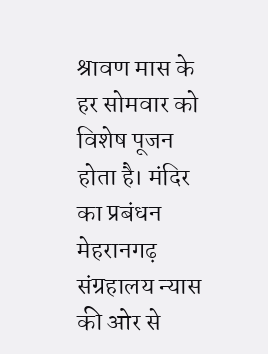श्रावण मास के हर सोमवार को विशेष पूजन होता है। मंदिर का प्रबंधन मेहरानगढ़ संग्रहालय न्यास की ओर से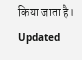किया जाता है।
Updated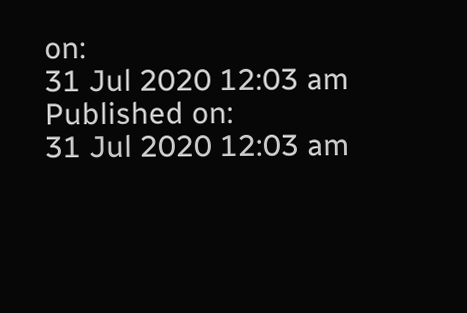on:
31 Jul 2020 12:03 am
Published on:
31 Jul 2020 12:03 am